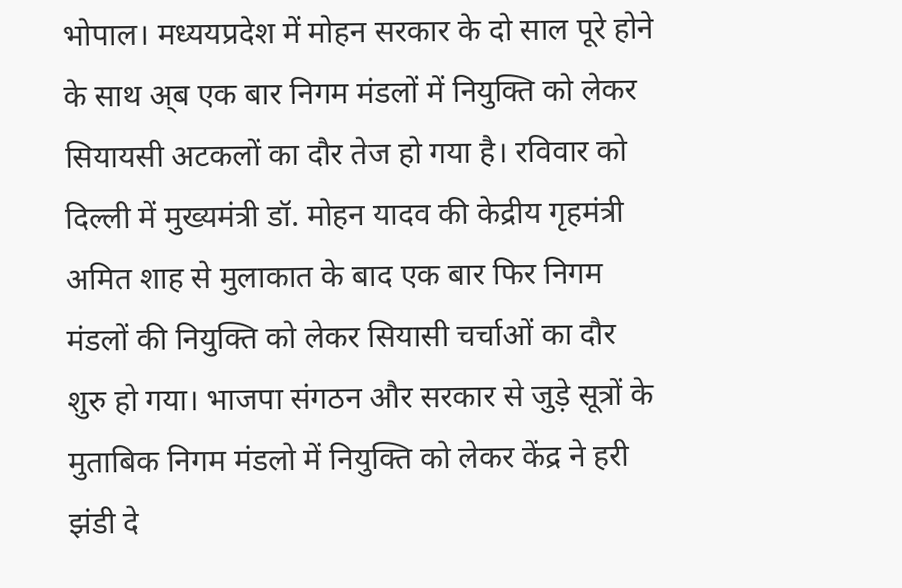भोपाल। मध्ययप्रदेश में मोहन सरकार के दो साल पूरे होने के साथ अ्ब एक बार निगम मंडलों में नियुक्ति को लेकर सियायसी अटकलों का दौर तेज हो गया है। रविवार को दिल्ली में मुख्यमंत्री डॉ. मोहन यादव की केद्रीय गृहमंत्री अमित शाह से मुलाकात के बाद एक बार फिर निगम मंडलों की नियुक्ति को लेकर सियासी चर्चाओं का दौर शुरु हो गया। भाजपा संगठन और सरकार से जुड़े सूत्रों के मुताबिक निगम मंडलो में नियुक्ति को लेकर केंद्र ने हरी झंडी दे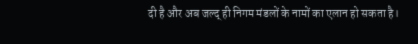दी है और अब जल्द् ही निगम मंडलों के नामों का एलान हो सकता है।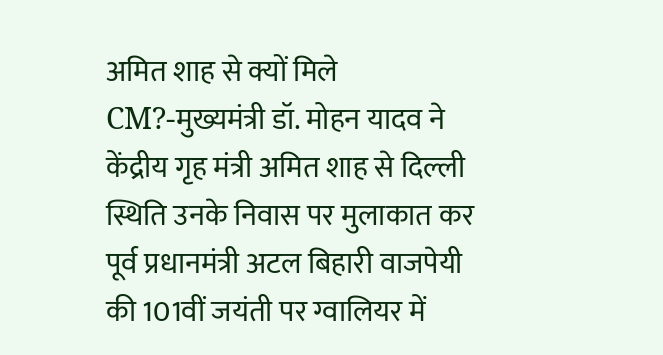अमित शाह से क्यों मिले CM?-मुख्यमंत्री डॉ. मोहन यादव ने केंद्रीय गृह मंत्री अमित शाह से दिल्ली स्थिति उनके निवास पर मुलाकात कर पूर्व प्रधानमंत्री अटल बिहारी वाजपेयी की 101वीं जयंती पर ग्वालियर में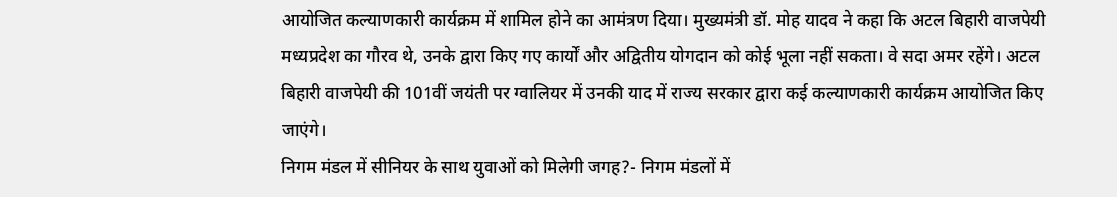आयोजित कल्याणकारी कार्यक्रम में शामिल होने का आमंत्रण दिया। मुख्यमंत्री डॉ. मोह यादव ने कहा कि अटल बिहारी वाजपेयी मध्यप्रदेश का गौरव थे, उनके द्वारा किए गए कार्यों और अद्वितीय योगदान को कोई भूला नहीं सकता। वे सदा अमर रहेंगे। अटल बिहारी वाजपेयी की 101वीं जयंती पर ग्वालियर में उनकी याद में राज्य सरकार द्वारा कई कल्याणकारी कार्यक्रम आयोजित किए जाएंगे।
निगम मंडल में सीनियर के साथ युवाओं को मिलेगी जगह?- निगम मंडलों में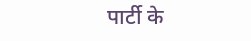पार्टी के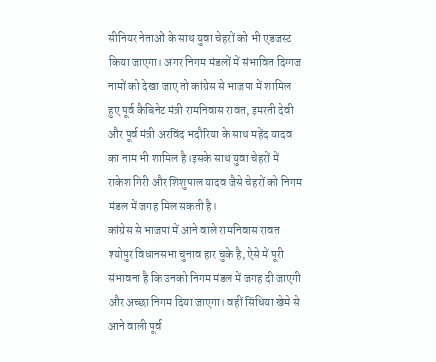सीनियर नेताओं के साथ युवा चेहरों को भी एडजस्ट किया जाएगा। अगर निगम मंडलों में संभावित दिग्गज नामों को देखा जाए तो कांग्रेस से भाजपा में शामिल हुए पूर्व कैबिनेट मंत्री रामनिवास रावत, इमरती देवी और पूर्व मंत्री अरविंद भदौरिया के साथ महेंद यादव का नाम भी शामिल है।इसके साथ युवा चेहरों में राकेश गिरी और शिशुपाल यादव जैसे चेहरों को निगम मंडल में जगह मिल सकती है।
कांग्रेस से भाजपा में आने वाले रामनिवास रावत श्योपुर विधानसभा चुनाव हार चुके है, ऐसे में पूरी संभावना है कि उनको निगम मंडल में जगह दी जाएगी और अच्छा निगम दिया जाएगा। वहीं सिंधिया खेमे से आने वाली पूर्व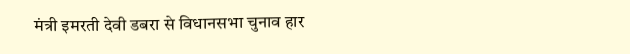मंत्री इमरती देवी डबरा से विधानसभा चुनाव हार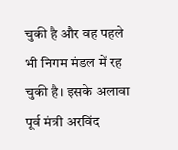चुकी है और वह पहले भी निगम मंडल में रह चुकी है। इसके अलावा पूर्व मंत्री अरविंद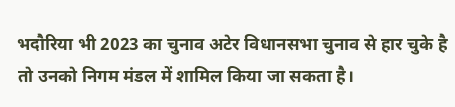भदौरिया भी 2023 का चुनाव अटेर विधानसभा चुनाव से हार चुके है तो उनको निगम मंडल में शामिल किया जा सकता है।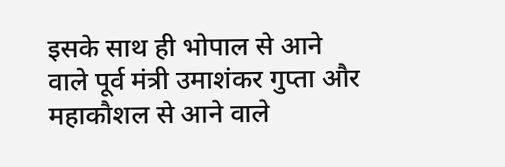इसके साथ ही भोपाल से आने वाले पूर्व मंत्री उमाशंकर गुप्ता और महाकौशल से आने वाले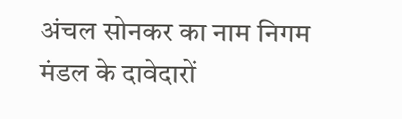अंचल सोनकर का नाम निगम मंडल के दावेदारों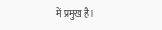में प्रमुख है।